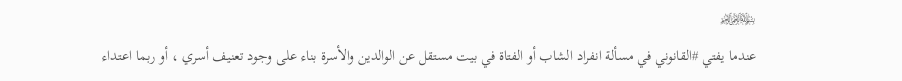﷽
عندما يفتي #القانوني في مسألة انفراد الشاب أو الفتاة في بيت مستقل عن الوالدين والأسرة بناء على وجود تعنيف أسري ، أو ربما اعتداء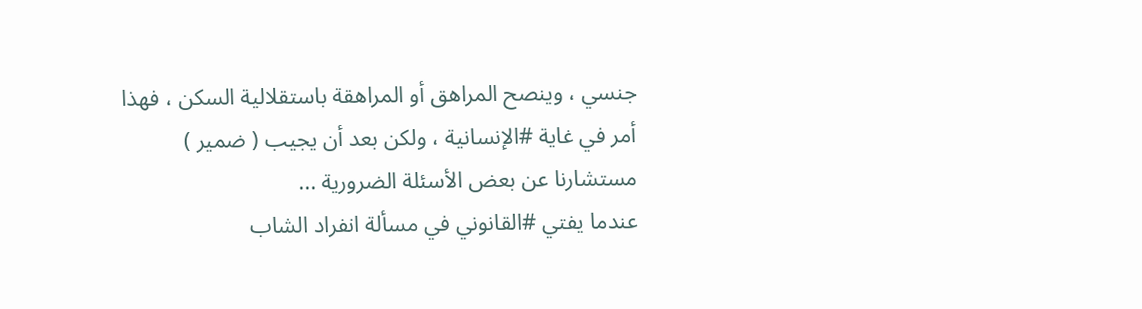جنسي ، وينصح المراهق أو المراهقة باستقلالية السكن ، فهذا أمر في غاية #الإنسانية ، ولكن بعد أن يجيب ( ضمير ) مستشارنا عن بعض الأسئلة الضرورية ...
عندما يفتي #القانوني في مسألة انفراد الشاب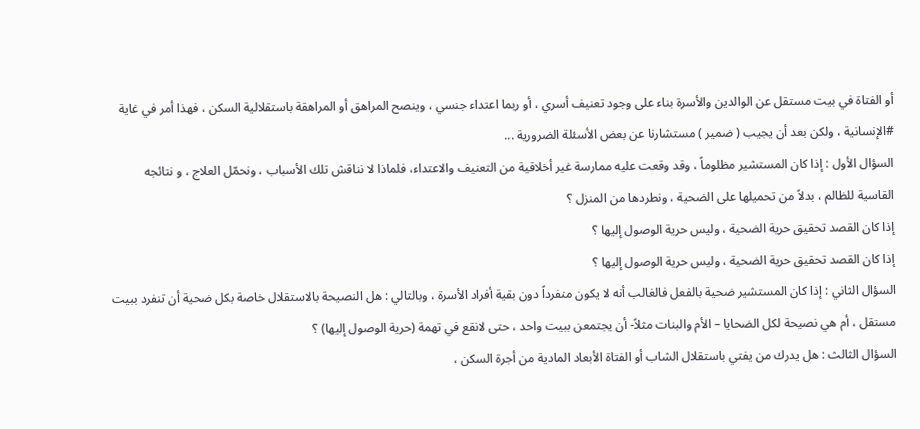أو الفتاة في بيت مستقل عن الوالدين والأسرة بناء على وجود تعنيف أسري ، أو ربما اعتداء جنسي ، وينصح المراهق أو المراهقة باستقلالية السكن ، فهذا أمر في غاية #الإنسانية ، ولكن بعد أن يجيب ( ضمير ) مستشارنا عن بعض الأسئلة الضرورية ...
السؤال الأول : إذا كان المستشير مظلوماً ، وقد وقعت عليه ممارسة غير أخلاقية من التعنيف والاعتداء، فلماذا لا نناقش تلك الأسباب ، ونحمّل العلاج ، و نتائجه القاسية للظالم ، بدلاً من تحميلها على الضحية ، ونطردها من المنزل ؟
إذا كان القصد تحقيق حرية الضحية ، وليس حرية الوصول إليها ؟
إذا كان القصد تحقيق حرية الضحية ، وليس حرية الوصول إليها ؟
السؤال الثاني : إذا كان المستشير ضحية بالفعل فالغالب أنه لا يكون منفرداً دون بقية أفراد الأسرة ، وبالتالي : هل النصيحة بالاستقلال خاصة بكل ضحية أن تنفرد ببيت مستقل ، أم هي نصيحة لكل الضحايا – الأم والبنات مثلاً- أن يجتمعن ببيت واحد ، حتى لانقع في تهمة (حرية الوصول إليها) ؟
السؤال الثالث : هل يدرك من يفتي باستقلال الشاب أو الفتاة الأبعاد المادية من أجرة السكن ،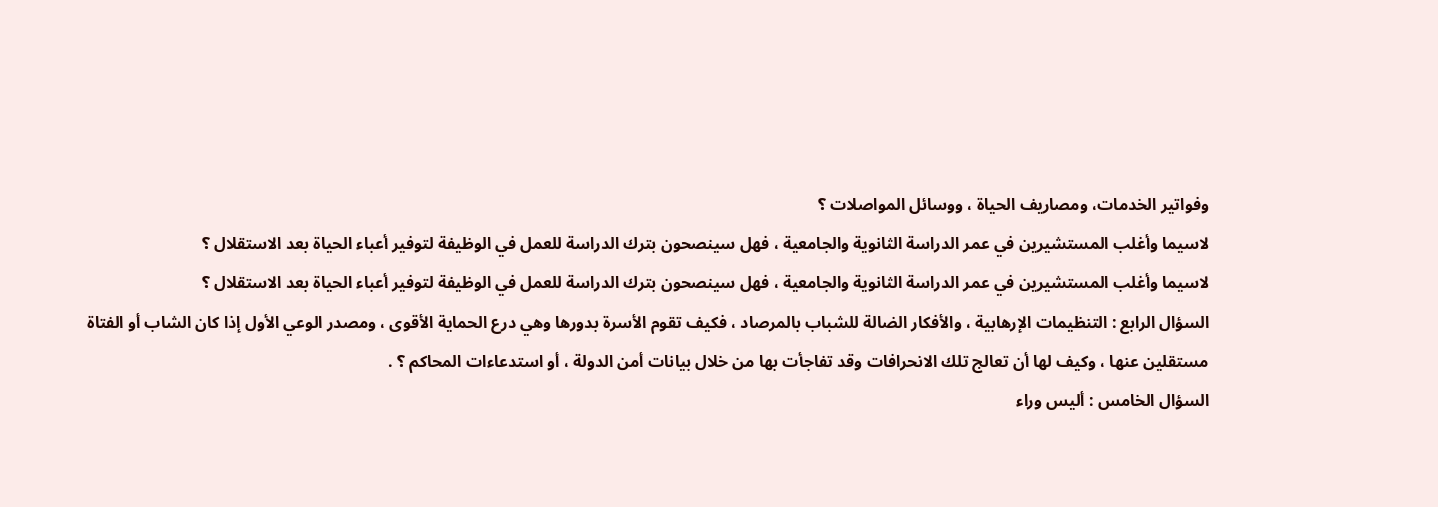وفواتير الخدمات، ومصاريف الحياة ، ووسائل المواصلات ؟
لاسيما وأغلب المستشيرين في عمر الدراسة الثانوية والجامعية ، فهل سينصحون بترك الدراسة للعمل في الوظيفة لتوفير أعباء الحياة بعد الاستقلال ؟
لاسيما وأغلب المستشيرين في عمر الدراسة الثانوية والجامعية ، فهل سينصحون بترك الدراسة للعمل في الوظيفة لتوفير أعباء الحياة بعد الاستقلال ؟
السؤال الرابع : التنظيمات الإرهابية ، والأفكار الضالة للشباب بالمرصاد ، فكيف تقوم الأسرة بدورها وهي درع الحماية الأقوى ، ومصدر الوعي الأول إذا كان الشاب أو الفتاة مستقلين عنها ، وكيف لها أن تعالج تلك الانحرافات وقد تفاجأت بها من خلال بيانات أمن الدولة ، أو استدعاءات المحاكم ؟ .
السؤال الخامس : أليس وراء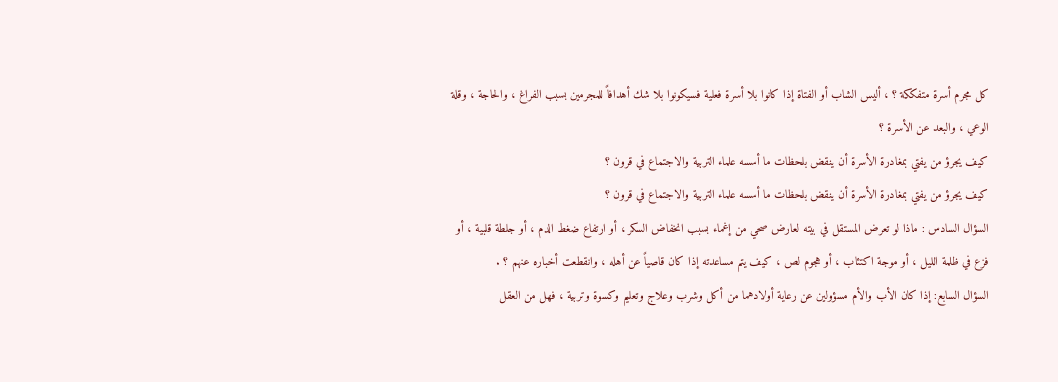كل مجرم أسرة متفككة ؟ ، أليس الشاب أو الفتاة إذا كانوا بلا أسرة فعلية فسيكونوا بلا شك أهدافاً للمجرمين بسبب الفراغ ، والحاجة ، وقلة الوعي ، والبعد عن الأسرة ؟
كيف يجرؤ من يفتي بمغادرة الأسرة أن ينقض بلحظات ما أسسه علماء التربية والاجتماع في قرون ؟
كيف يجرؤ من يفتي بمغادرة الأسرة أن ينقض بلحظات ما أسسه علماء التربية والاجتماع في قرون ؟
السؤال السادس : ماذا لو تعرض المستقل في بيته لعارض صحي من إغماء بسبب انخفاض السكر ، أو ارتفاع ضغط الدم ، أو جلطة قلبية ، أو فزع في ظلمة الليل ، أو موجة اكتئاب ، أو هجوم لص ، كيف يتم مساعدته إذا كان قاصياً عن أهله ، وانقطعت أخباره عنهم ؟ .
السؤال السابع: إذا كان الأب والأم مسؤولين عن رعاية أولادهما من أكل وشرب وعلاج وتعليم وكسوة وتربية ، فهل من العقل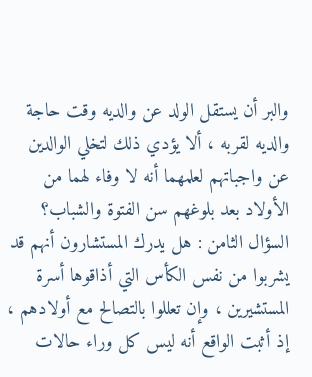والبر أن يستقل الولد عن والديه وقت حاجة والديه لقربه ، ألا يؤدي ذلك لتخلي الوالدين عن واجباتهم لعلمهما أنه لا وفاء لهما من الأولاد بعد بلوغهم سن الفتوة والشباب؟
السؤال الثامن : هل يدرك المستشارون أنهم قد يشربوا من نفس الكأس التي أذاقوها أسرة المستشيرين ، وإن تعللوا بالتصالح مع أولادهم ، إذ أثبت الواقع أنه ليس كل وراء حالات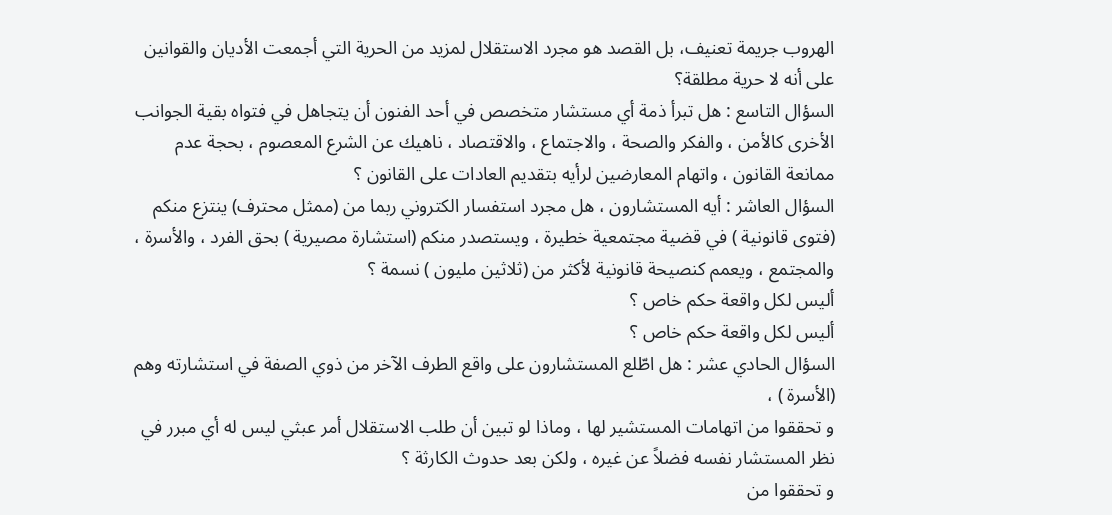الهروب جريمة تعنيف، بل القصد هو مجرد الاستقلال لمزيد من الحرية التي أجمعت الأديان والقوانين على أنه لا حرية مطلقة؟
السؤال التاسع : هل تبرأ ذمة أي مستشار متخصص في أحد الفنون أن يتجاهل في فتواه بقية الجوانب الأخرى كالأمن ، والفكر والصحة ، والاجتماع ، والاقتصاد ، ناهيك عن الشرع المعصوم ، بحجة عدم ممانعة القانون ، واتهام المعارضين لرأيه بتقديم العادات على القانون ؟
السؤال العاشر : أيه المستشارون ، هل مجرد استفسار الكتروني ربما من (ممثل محترف) ينتزع منكم (فتوى قانونية ) في قضية مجتمعية خطيرة ، ويستصدر منكم (استشارة مصيرية ) بحق الفرد ، والأسرة ، والمجتمع ، ويعمم كنصيحة قانونية لأكثر من (ثلاثين مليون ) نسمة ؟
أليس لكل واقعة حكم خاص ؟
أليس لكل واقعة حكم خاص ؟
السؤال الحادي عشر : هل اطّلع المستشارون على واقع الطرف الآخر من ذوي الصفة في استشارته وهم (الأسرة ) ،
و تحققوا من اتهامات المستشير لها ، وماذا لو تبين أن طلب الاستقلال أمر عبثي ليس له أي مبرر في نظر المستشار نفسه فضلاً عن غيره ، ولكن بعد حدوث الكارثة ؟
و تحققوا من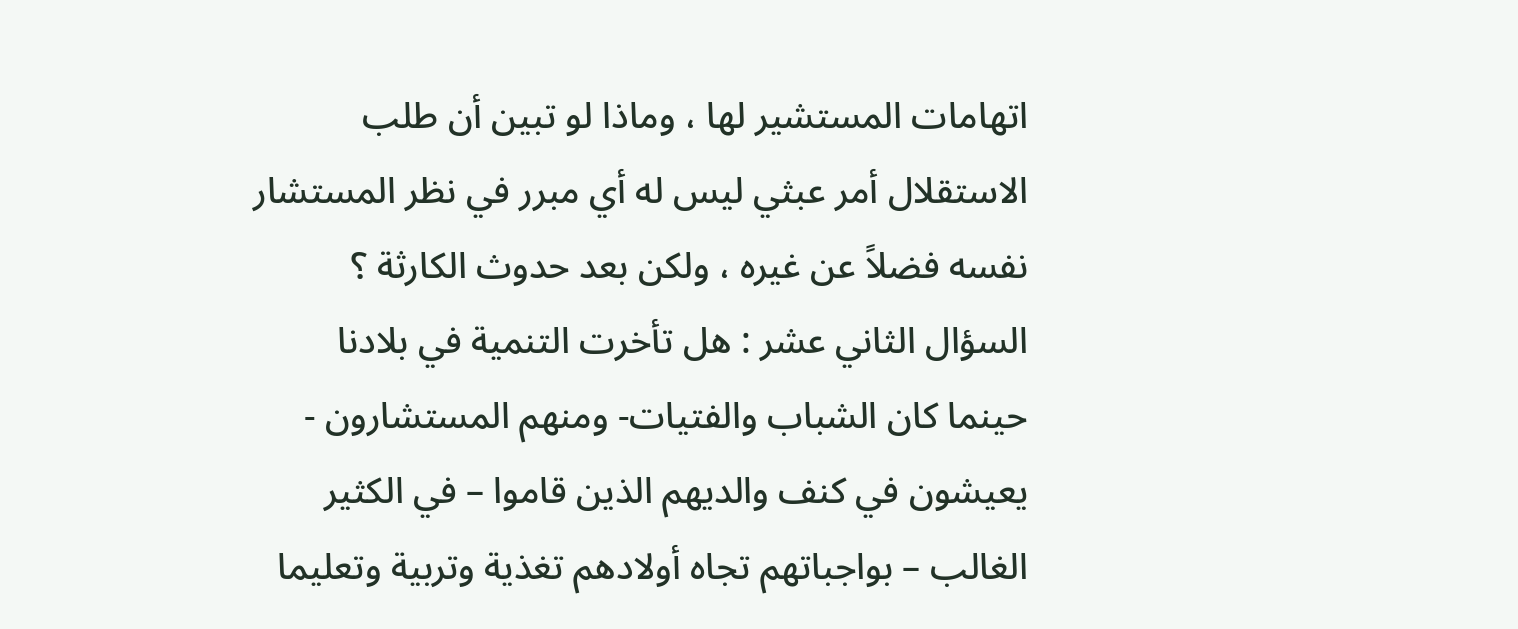اتهامات المستشير لها ، وماذا لو تبين أن طلب الاستقلال أمر عبثي ليس له أي مبرر في نظر المستشار نفسه فضلاً عن غيره ، ولكن بعد حدوث الكارثة ؟
السؤال الثاني عشر : هل تأخرت التنمية في بلادنا حينما كان الشباب والفتيات- ومنهم المستشارون - يعيشون في كنف والديهم الذين قاموا – في الكثير الغالب – بواجباتهم تجاه أولادهم تغذية وتربية وتعليما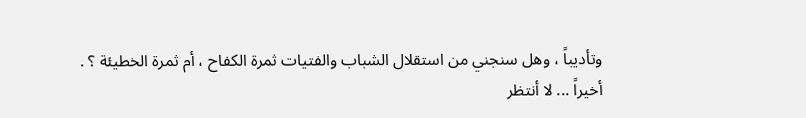وتأديباً ، وهل سنجني من استقلال الشباب والفتيات ثمرة الكفاح ، أم ثمرة الخطيئة ؟ .
أخيراً ... لا أنتظر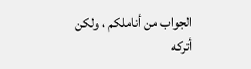الجواب من أناملكم ، ولكن أتركه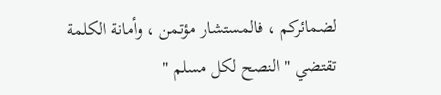لضمائركم ، فالمستشار مؤتمن ، وأمانة الكلمة تقتضي " النصح لكل مسلم "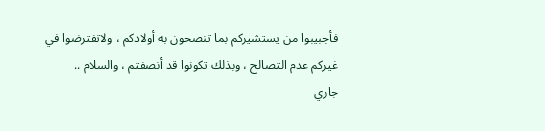فأجبيبوا من يستشيركم بما تنصحون به أولادكم ، ولاتفترضوا في غيركم عدم التصالح ، وبذلك تكونوا قد أنصفتم ، والسلام ..
جاري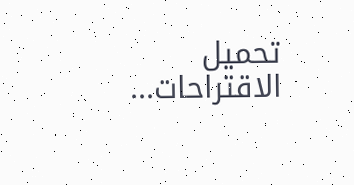تحميل الاقتراحات...